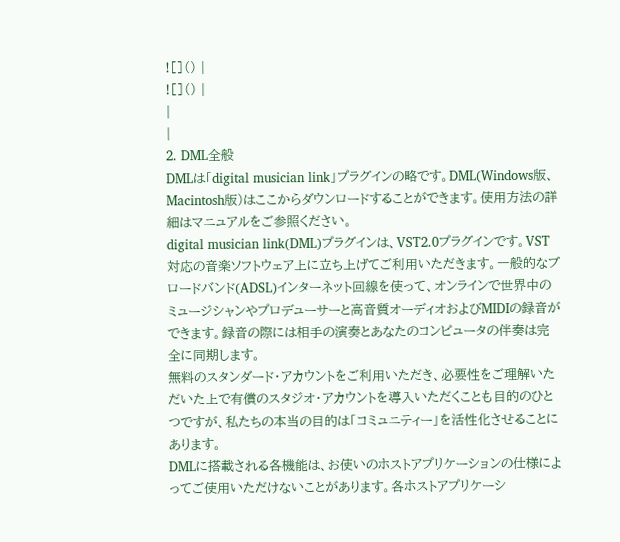![]() |
![]() |
|
|
2. DML全般
DMLは「digital musician link」プラグインの略です。DML(Windows版、Macintosh版)はここからダウンロードすることができます。使用方法の詳細はマニュアルをご参照ください。
digital musician link(DML)プラグインは、VST2.0プラグインです。VST対応の音楽ソフトウェア上に立ち上げてご利用いただきます。一般的なブロードバンド(ADSL)インターネット回線を使って、オンラインで世界中のミュージシャンやプロデューサーと高音質オーディオおよびMIDIの録音ができます。録音の際には相手の演奏とあなたのコンピュータの伴奏は完全に同期します。
無料のスタンダード・アカウントをご利用いただき、必要性をご理解いただいた上で有償のスタジオ・アカウントを導入いただくことも目的のひとつですが、私たちの本当の目的は「コミュニティー」を活性化させることにあります。
DMLに搭載される各機能は、お使いのホストアプリケーションの仕様によってご使用いただけないことがあります。各ホストアプリケーシ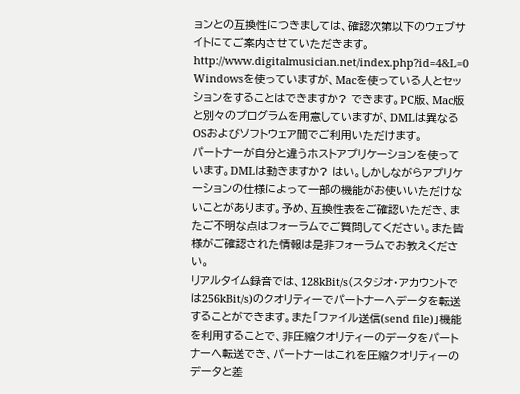ョンとの互換性につきましては、確認次第以下のウェブサイトにてご案内させていただきます。 http://www.digitalmusician.net/index.php?id=4&L=0
Windowsを使っていますが、Macを使っている人とセッションをすることはできますか? できます。PC版、Mac版と別々のプログラムを用意していますが、DMLは異なるOSおよびソフトウェア間でご利用いただけます。
パートナーが自分と違うホストアプリケーションを使っています。DMLは動きますか? はい。しかしながらアプリケーションの仕様によって一部の機能がお使いいただけないことがあります。予め、互換性表をご確認いただき、またご不明な点はフォーラムでご質問してください。また皆様がご確認された情報は是非フォーラムでお教えください。
リアルタイム録音では、128kBit/s(スタジオ・アカウントでは256kBit/s)のクオリティーでパートナーへデータを転送することができます。また「ファイル送信(send file)」機能を利用することで、非圧縮クオリティーのデータをパートナーへ転送でき、パートナーはこれを圧縮クオリティーのデータと差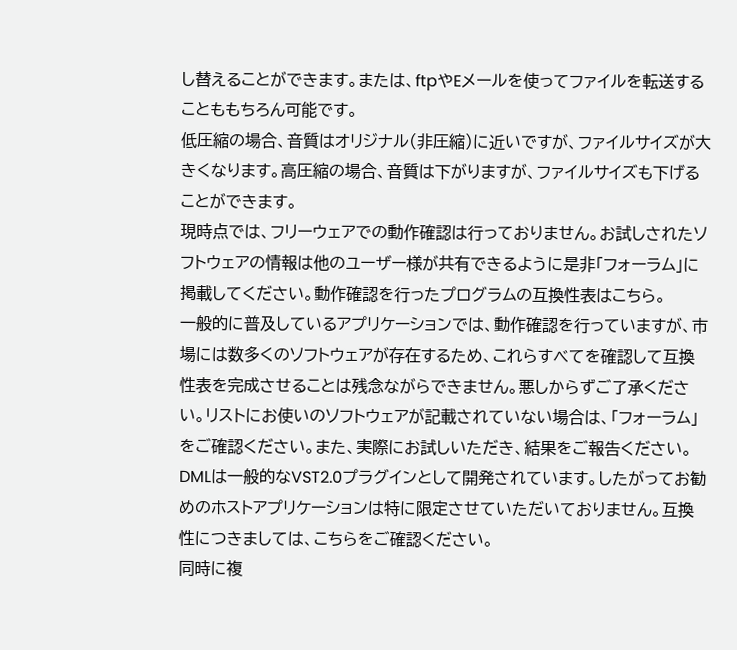し替えることができます。または、ftpやEメールを使ってファイルを転送することももちろん可能です。
低圧縮の場合、音質はオリジナル(非圧縮)に近いですが、ファイルサイズが大きくなります。高圧縮の場合、音質は下がりますが、ファイルサイズも下げることができます。
現時点では、フリーウェアでの動作確認は行っておりません。お試しされたソフトウェアの情報は他のユーザー様が共有できるように是非「フォーラム」に掲載してください。動作確認を行ったプログラムの互換性表はこちら。
一般的に普及しているアプリケーションでは、動作確認を行っていますが、市場には数多くのソフトウェアが存在するため、これらすべてを確認して互換性表を完成させることは残念ながらできません。悪しからずご了承ください。リストにお使いのソフトウェアが記載されていない場合は、「フォーラム」をご確認ください。また、実際にお試しいただき、結果をご報告ください。
DMLは一般的なVST2.0プラグインとして開発されています。したがってお勧めのホストアプリケーションは特に限定させていただいておりません。互換性につきましては、こちらをご確認ください。
同時に複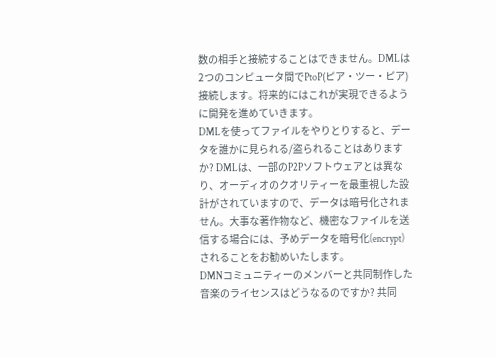数の相手と接続することはできません。DMLは2つのコンピュータ間でPtoP(ピア・ツー・ピア)接続します。将来的にはこれが実現できるように開発を進めていきます。
DMLを使ってファイルをやりとりすると、データを誰かに見られる/盗られることはありますか? DMLは、一部のP2Pソフトウェアとは異なり、オーディオのクオリティーを最重視した設計がされていますので、データは暗号化されません。大事な著作物など、機密なファイルを送信する場合には、予めデータを暗号化(encrypt)されることをお勧めいたします。
DMNコミュニティーのメンバーと共同制作した音楽のライセンスはどうなるのですか? 共同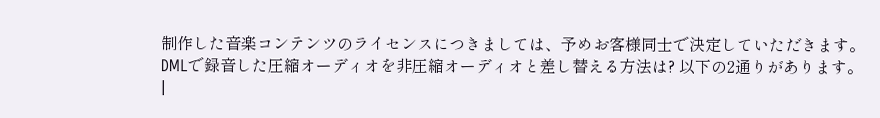制作した音楽コンテンツのライセンスにつきましては、予めお客様同士で決定していただきます。
DMLで録音した圧縮オーディオを非圧縮オーディオと差し替える方法は? 以下の2通りがあります。
|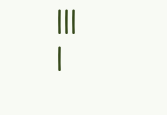|||
|